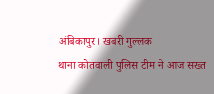अंबिकापुर। खबरी गुल्लक
थाना कोतवाली पुलिस टीम ने आज सख्त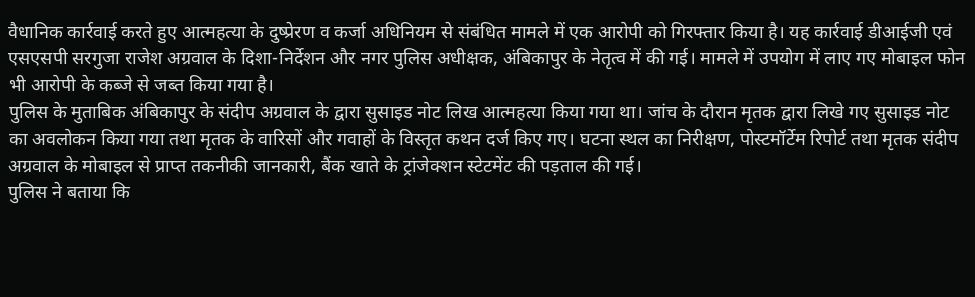वैधानिक कार्रवाई करते हुए आत्महत्या के दुष्प्रेरण व कर्जा अधिनियम से संबंधित मामले में एक आरोपी को गिरफ्तार किया है। यह कार्रवाई डीआईजी एवं एसएसपी सरगुजा राजेश अग्रवाल के दिशा-निर्देशन और नगर पुलिस अधीक्षक, अंबिकापुर के नेतृत्व में की गई। मामले में उपयोग में लाए गए मोबाइल फोन भी आरोपी के कब्जे से जब्त किया गया है।
पुलिस के मुताबिक अंबिकापुर के संदीप अग्रवाल के द्वारा सुसाइड नोट लिख आत्महत्या किया गया था। जांच के दौरान मृतक द्वारा लिखे गए सुसाइड नोट का अवलोकन किया गया तथा मृतक के वारिसों और गवाहों के विस्तृत कथन दर्ज किए गए। घटना स्थल का निरीक्षण, पोस्टमॉर्टेम रिपोर्ट तथा मृतक संदीप अग्रवाल के मोबाइल से प्राप्त तकनीकी जानकारी, बैंक खाते के ट्रांजेक्शन स्टेटमेंट की पड़ताल की गई।
पुलिस ने बताया कि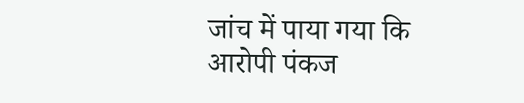जांच में पाया गया कि आरोपी पंकज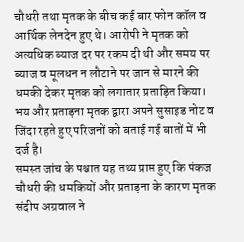चौधरी तथा मृतक के बीच कई बार फोन कॉल व आर्थिक लेनदेन हुए थे। आरोपी ने मृतक को अत्यधिक ब्याज दर पर रकम दी थी और समय पर ब्याज व मूलधन न लौटाने पर जान से मारने की धमकी देकर मृतक को लगातार प्रताड़ित किया। भय और प्रताड़ना मृतक द्वारा अपने सुसाइड नोट व जिंदा रहते हुए परिजनों को बताई गई बातों में भी दर्ज है।
समस्त जांच के पश्चात यह तथ्य प्राप्त हुए कि पंकज चौधरी की धमकियों और प्रताड़ना के कारण मृतक संदीप अग्रवाल ने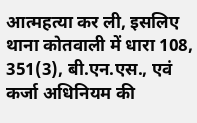आत्महत्या कर ली, इसलिए थाना कोतवाली में धारा 108, 351(3), बी.एन.एस., एवं कर्जा अधिनियम की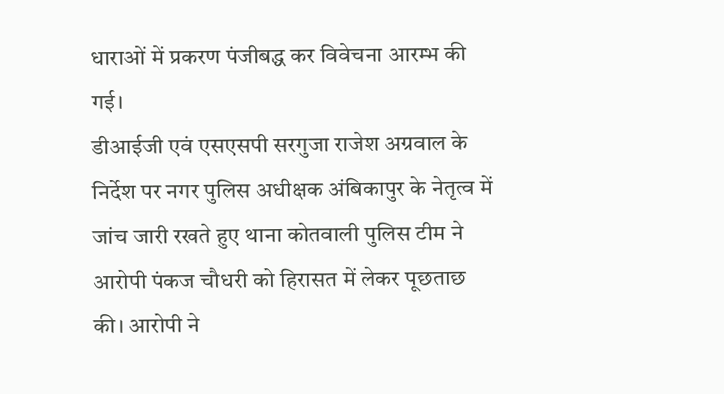धाराओं में प्रकरण पंजीबद्ध कर विवेचना आरम्भ की गई।
डीआईजी एवं एसएसपी सरगुजा राजेश अग्रवाल के निर्देश पर नगर पुलिस अधीक्षक अंबिकापुर के नेतृत्व में जांच जारी रखते हुए थाना कोतवाली पुलिस टीम ने आरोपी पंकज चौधरी को हिरासत में लेकर पूछताछ की। आरोपी ने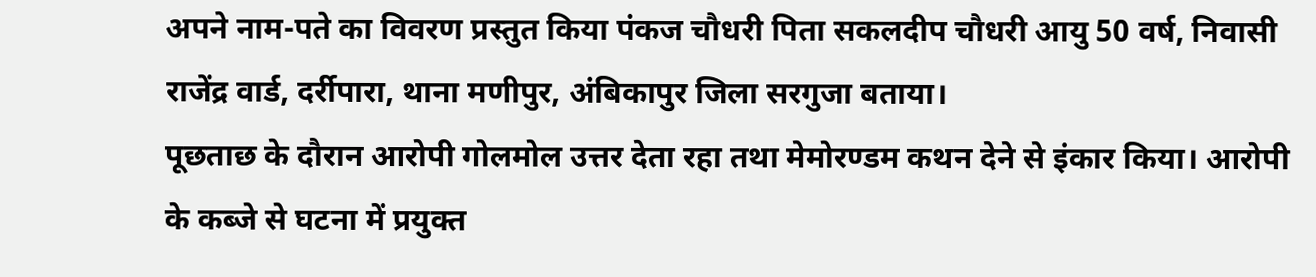अपने नाम-पते का विवरण प्रस्तुत किया पंकज चौधरी पिता सकलदीप चौधरी आयु 50 वर्ष, निवासी राजेंद्र वार्ड, दर्रीपारा, थाना मणीपुर, अंबिकापुर जिला सरगुजा बताया।
पूछताछ के दौरान आरोपी गोलमोल उत्तर देता रहा तथा मेमोरण्डम कथन देने से इंकार किया। आरोपी के कब्जे से घटना में प्रयुक्त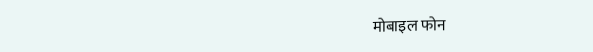मोबाइल फोन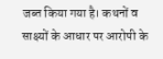जब्त किया गया है। कथनों व साक्ष्यों के आधार पर आरोपी के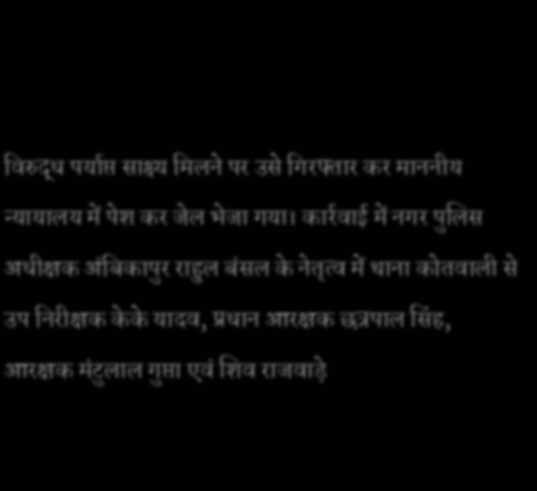विरुद्ध पर्याप्त साक्ष्य मिलने पर उसे गिरफ्तार कर माननीय न्यायालय में पेश कर जेल भेजा गया। कार्रवाई में नगर पुलिस अधीक्षक अंबिकापुर राहुल बंसल के नेतृत्व में थाना कोतवाली से उप निरीक्षक केके यादव, प्रधान आरक्षक छत्रपाल सिंह, आरक्षक मंटुलाल गुप्ता एवं शिव राजवाड़े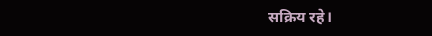सक्रिय रहे।